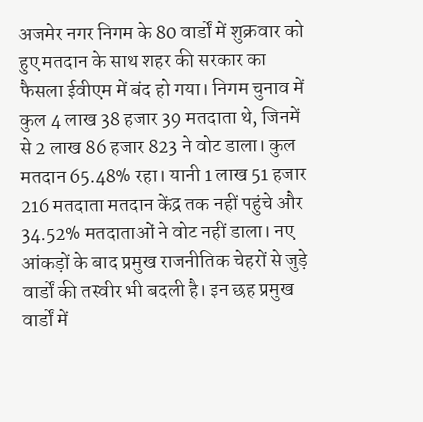अजमेर नगर निगम के 80 वार्डों में शुक्रवार को हुए मतदान के साथ शहर की सरकार का फैसला ईवीएम में बंद हो गया। निगम चुनाव में कुल 4 लाख 38 हजार 39 मतदाता थे, जिनमें से 2 लाख 86 हजार 823 ने वोट डाला। कुल मतदान 65.48% रहा। यानी 1 लाख 51 हजार 216 मतदाता मतदान केंद्र तक नहीं पहुंचे और 34.52% मतदाताओं ने वोट नहीं डाला। नए आंकड़ों के बाद प्रमुख राजनीतिक चेहरों से जुड़े वार्डों की तस्वीर भी बदली है। इन छह प्रमुख वार्डों में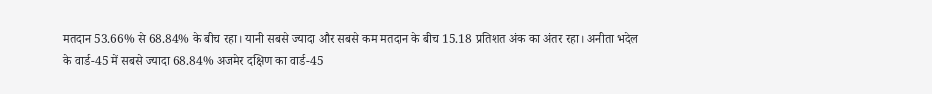मतदान 53.66% से 68.84% के बीच रहा। यानी सबसे ज्यादा और सबसे कम मतदान के बीच 15.18 प्रतिशत अंक का अंतर रहा। अनीता भदेल के वार्ड-45 में सबसे ज्यादा 68.84% अजमेर दक्षिण का वार्ड-45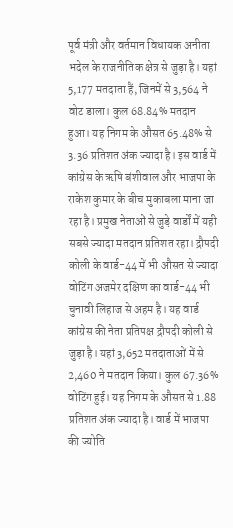पूर्व मंत्री और वर्तमान विधायक अनीता भदेल के राजनीतिक क्षेत्र से जुड़ा है। यहां 5,177 मतदाता हैं, जिनमें से 3,564 ने वोट डाला। कुल 68.84% मतदान हुआ। यह निगम के औसत 65.48% से 3.36 प्रतिशत अंक ज्यादा है। इस वार्ड में कांग्रेस के ऋषि बंशीवाल और भाजपा के राकेश कुमार के बीच मुकाबला माना जा रहा है। प्रमुख नेताओं से जुड़े वार्डों में यही सबसे ज्यादा मतदान प्रतिशत रहा। द्रौपदी कोली के वार्ड-44 में भी औसत से ज्यादा वोटिंग अजमेर दक्षिण का वार्ड-44 भी चुनावी लिहाज से अहम है। यह वार्ड कांग्रेस की नेता प्रतिपक्ष द्रौपदी कोली से जुड़ा है। यहां 3,652 मतदाताओं में से 2,460 ने मतदान किया। कुल 67.36% वोटिंग हुई। यह निगम के औसत से 1.88 प्रतिशत अंक ज्यादा है। वार्ड में भाजपा की ज्योति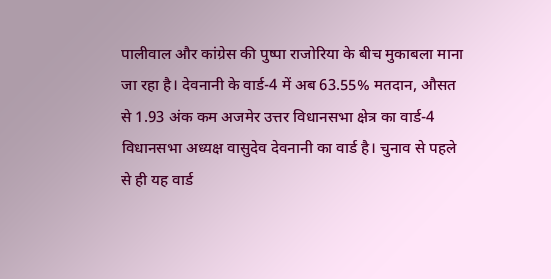पालीवाल और कांग्रेस की पुष्पा राजोरिया के बीच मुकाबला माना जा रहा है। देवनानी के वार्ड-4 में अब 63.55% मतदान, औसत से 1.93 अंक कम अजमेर उत्तर विधानसभा क्षेत्र का वार्ड-4 विधानसभा अध्यक्ष वासुदेव देवनानी का वार्ड है। चुनाव से पहले से ही यह वार्ड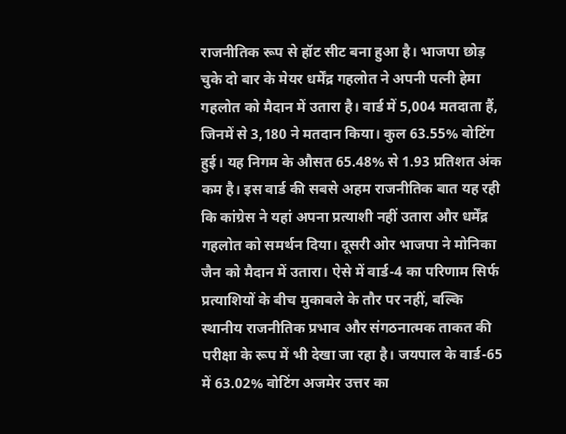राजनीतिक रूप से हॉट सीट बना हुआ है। भाजपा छोड़ चुके दो बार के मेयर धर्मेंद्र गहलोत ने अपनी पत्नी हेमा गहलोत को मैदान में उतारा है। वार्ड में 5,004 मतदाता हैं, जिनमें से 3,180 ने मतदान किया। कुल 63.55% वोटिंग हुई। यह निगम के औसत 65.48% से 1.93 प्रतिशत अंक कम है। इस वार्ड की सबसे अहम राजनीतिक बात यह रही कि कांग्रेस ने यहां अपना प्रत्याशी नहीं उतारा और धर्मेंद्र गहलोत को समर्थन दिया। दूसरी ओर भाजपा ने मोनिका जैन को मैदान में उतारा। ऐसे में वार्ड-4 का परिणाम सिर्फ प्रत्याशियों के बीच मुकाबले के तौर पर नहीं, बल्कि स्थानीय राजनीतिक प्रभाव और संगठनात्मक ताकत की परीक्षा के रूप में भी देखा जा रहा है। जयपाल के वार्ड-65 में 63.02% वोटिंग अजमेर उत्तर का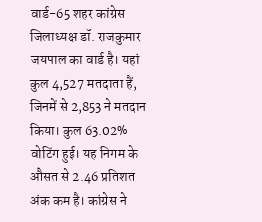वार्ड-65 शहर कांग्रेस जिलाध्यक्ष डॉ. राजकुमार जयपाल का वार्ड है। यहां कुल 4,527 मतदाता हैं, जिनमें से 2,853 ने मतदान किया। कुल 63.02% वोटिंग हुई। यह निगम के औसत से 2.46 प्रतिशत अंक कम है। कांग्रेस ने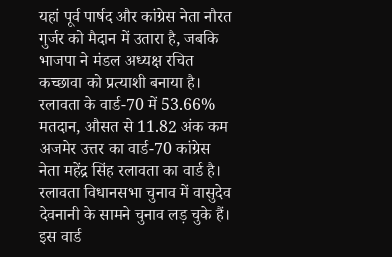यहां पूर्व पार्षद और कांग्रेस नेता नौरत गुर्जर को मैदान में उतारा है, जबकि भाजपा ने मंडल अध्यक्ष रचित कच्छावा को प्रत्याशी बनाया है। रलावता के वार्ड-70 में 53.66% मतदान, औसत से 11.82 अंक कम अजमेर उत्तर का वार्ड-70 कांग्रेस नेता महेंद्र सिंह रलावता का वार्ड है। रलावता विधानसभा चुनाव में वासुदेव देवनानी के सामने चुनाव लड़ चुके हैं। इस वार्ड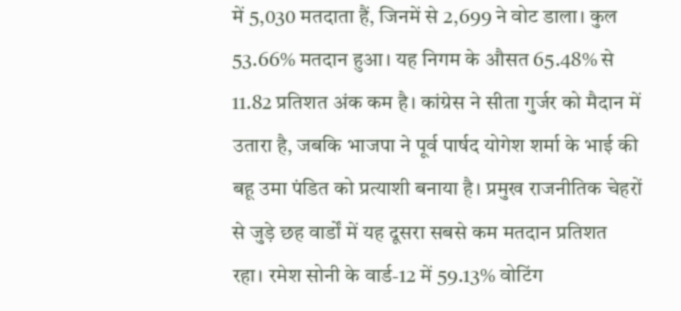में 5,030 मतदाता हैं, जिनमें से 2,699 ने वोट डाला। कुल 53.66% मतदान हुआ। यह निगम के औसत 65.48% से 11.82 प्रतिशत अंक कम है। कांग्रेस ने सीता गुर्जर को मैदान में उतारा है, जबकि भाजपा ने पूर्व पार्षद योगेश शर्मा के भाई की बहू उमा पंडित को प्रत्याशी बनाया है। प्रमुख राजनीतिक चेहरों से जुड़े छह वार्डों में यह दूसरा सबसे कम मतदान प्रतिशत रहा। रमेश सोनी के वार्ड-12 में 59.13% वोटिंग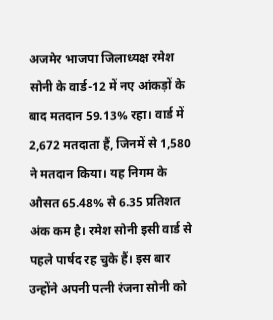अजमेर भाजपा जिलाध्यक्ष रमेश सोनी के वार्ड-12 में नए आंकड़ों के बाद मतदान 59.13% रहा। वार्ड में 2,672 मतदाता हैं, जिनमें से 1,580 ने मतदान किया। यह निगम के औसत 65.48% से 6.35 प्रतिशत अंक कम है। रमेश सोनी इसी वार्ड से पहले पार्षद रह चुके हैं। इस बार उन्होंने अपनी पत्नी रंजना सोनी को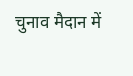चुनाव मैदान में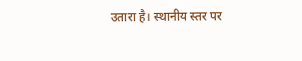उतारा है। स्थानीय स्तर पर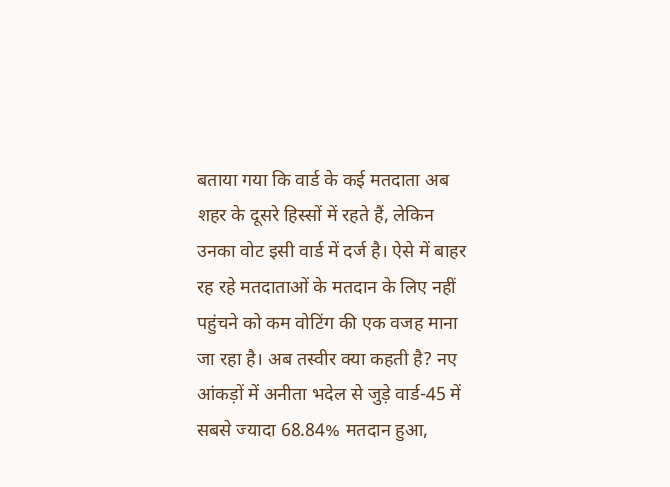बताया गया कि वार्ड के कई मतदाता अब शहर के दूसरे हिस्सों में रहते हैं, लेकिन उनका वोट इसी वार्ड में दर्ज है। ऐसे में बाहर रह रहे मतदाताओं के मतदान के लिए नहीं पहुंचने को कम वोटिंग की एक वजह माना जा रहा है। अब तस्वीर क्या कहती है? नए आंकड़ों में अनीता भदेल से जुड़े वार्ड-45 में सबसे ज्यादा 68.84% मतदान हुआ,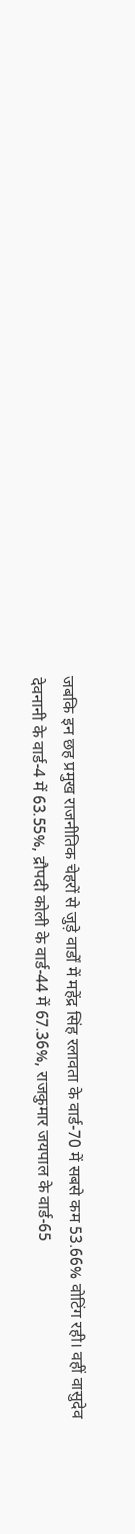जबकि इन छह प्रमुख राजनीतिक चेहरों से जुड़े वार्डों में महेंद्र सिंह रलावता के वार्ड-70 में सबसे कम 53.66% वोटिंग रही। वहीं वासुदेव देवनानी के वार्ड-4 में 63.55%, द्रौपदी कोली के वार्ड-44 में 67.36%, राजकुमार जयपाल के वार्ड-65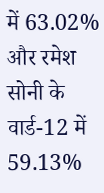में 63.02% और रमेश सोनी के वार्ड-12 में 59.13%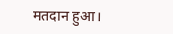मतदान हुआ।